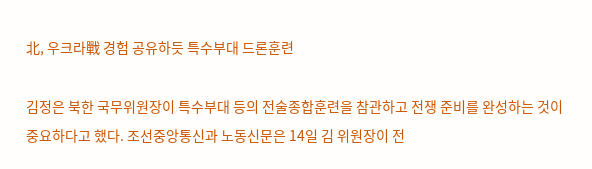北, 우크라戰 경험 공유하듯 특수부대 드론훈련

김정은 북한 국무위원장이 특수부대 등의 전술종합훈련을 참관하고 전쟁 준비를 완성하는 것이 중요하다고 했다. 조선중앙통신과 노동신문은 14일 김 위원장이 전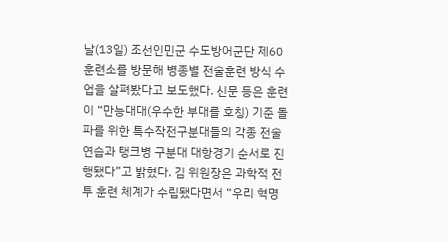날(13일) 조선인민군 수도방어군단 제60훈련소를 방문해 병종별 전술훈련 방식 수업을 살펴봤다고 보도했다. 신문 등은 훈련이 “만능대대(우수한 부대를 호칭) 기준 돌파를 위한 특수작전구분대들의 각종 전술 연습과 탱크병 구분대 대항경기 순서로 진행됐다”고 밝혔다. 김 위원장은 과학적 전투 훈련 체계가 수립됐다면서 “우리 혁명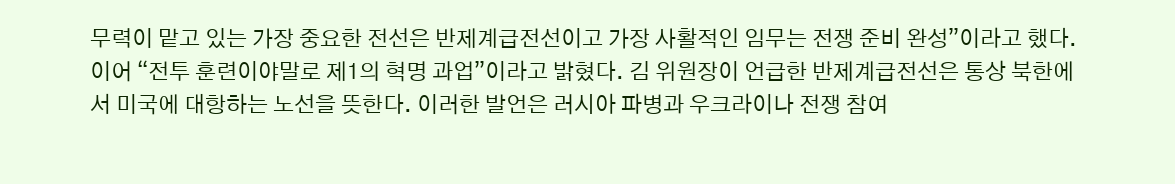무력이 맡고 있는 가장 중요한 전선은 반제계급전선이고 가장 사활적인 임무는 전쟁 준비 완성”이라고 했다. 이어 “전투 훈련이야말로 제1의 혁명 과업”이라고 밝혔다. 김 위원장이 언급한 반제계급전선은 통상 북한에서 미국에 대항하는 노선을 뜻한다. 이러한 발언은 러시아 파병과 우크라이나 전쟁 참여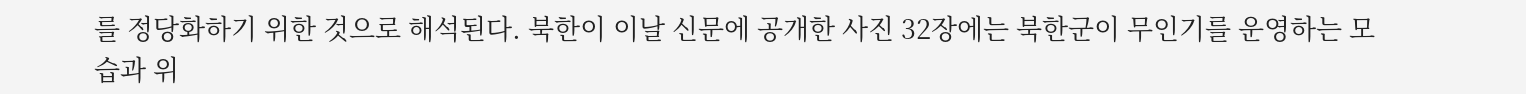를 정당화하기 위한 것으로 해석된다. 북한이 이날 신문에 공개한 사진 32장에는 북한군이 무인기를 운영하는 모습과 위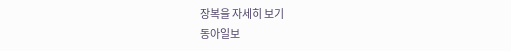장복을 자세히 보기
동아일보